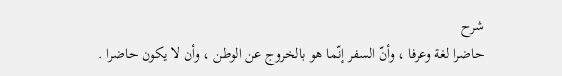شرح
حاضرا لغة وعرفا ، وأنّ السفر إنّما هو بالخروج عن الوطن ، وأن لا يكون حاضرا .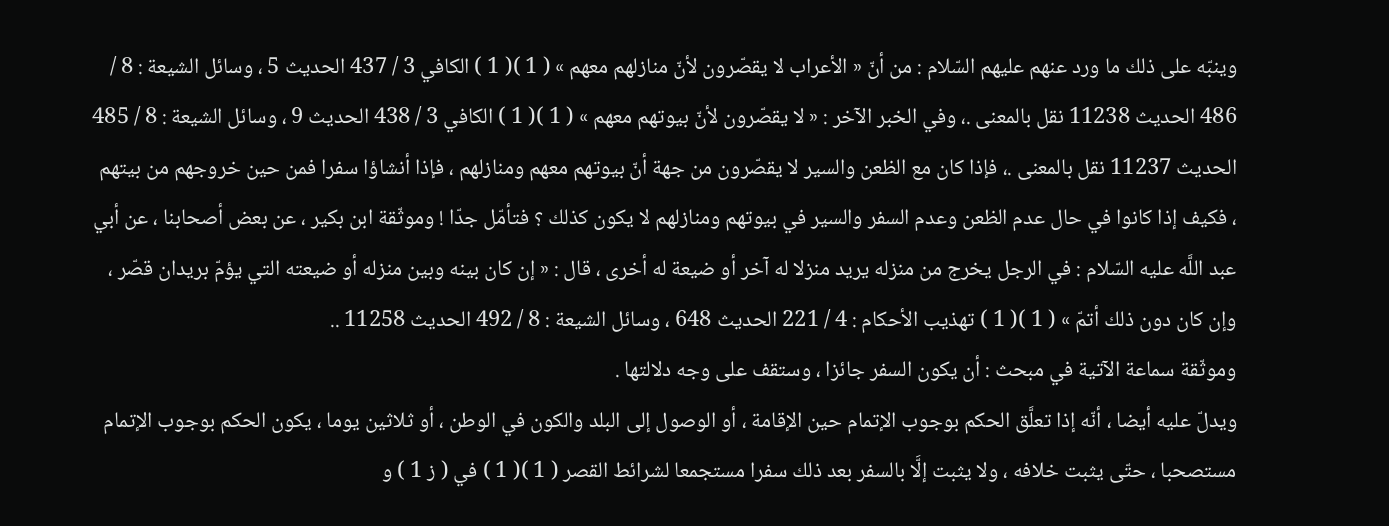وينبّه على ذلك ما ورد عنهم عليهم السّلام : من أنّ « الأعراب لا يقصّرون لأنّ منازلهم معهم » ( 1 )( 1 ) الكافي 3 / 437 الحديث 5 ، وسائل الشيعة : 8 / 486 الحديث 11238 نقل بالمعنى .، وفي الخبر الآخر : « لا يقصّرون لأنّ بيوتهم معهم » ( 1 )( 1 ) الكافي 3 / 438 الحديث 9 ، وسائل الشيعة : 8 / 485 الحديث 11237 نقل بالمعنى .، فإذا كان مع الظعن والسير لا يقصّرون من جهة أنّ بيوتهم معهم ومنازلهم ، فإذا أنشاؤا سفرا فمن حين خروجهم من بيتهم ، فكيف إذا كانوا في حال عدم الظعن وعدم السفر والسير في بيوتهم ومنازلهم لا يكون كذلك ؟ فتأمّل جدّا ! وموثّقة ابن بكير ، عن بعض أصحابنا ، عن أبي عبد اللَّه عليه السّلام : في الرجل يخرج من منزله يريد منزلا له آخر أو ضيعة له أخرى ، قال : « إن كان بينه وبين منزله أو ضيعته التي يؤمّ بريدان قصّر ، وإن كان دون ذلك أتمّ » ( 1 )( 1 ) تهذيب الأحكام : 4 / 221 الحديث 648 ، وسائل الشيعة : 8 / 492 الحديث 11258 ..
وموثّقة سماعة الآتية في مبحث : أن يكون السفر جائزا ، وستقف على وجه دلالتها .
ويدلّ عليه أيضا ، أنّه إذا تعلَّق الحكم بوجوب الإتمام حين الإقامة ، أو الوصول إلى البلد والكون في الوطن ، أو ثلاثين يوما ، يكون الحكم بوجوب الإتمام مستصحبا ، حتّى يثبت خلافه ، ولا يثبت إلَّا بالسفر بعد ذلك سفرا مستجمعا لشرائط القصر ( 1 )( 1 ) في ( ز 1 ) و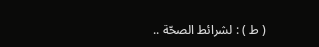( ط ) : لشرائط الصحّة ..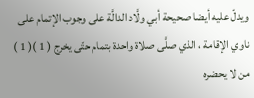ويدلّ عليه أيضا صحيحة أبي ولَّاد الدالَّة على وجوب الإتمام على ناوي الإقامة ، الذي صلَّى صلاة واحدة بتمام حتّى يخرج ( 1 )( 1 ) من لا يحضره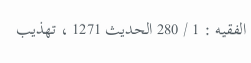الفقيه : 1 / 280 الحديث 1271 ، تهذيب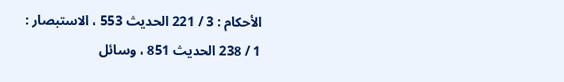الأحكام : 3 / 221 الحديث 553 ، الاستبصار :
1 / 238 الحديث 851 ، وسائل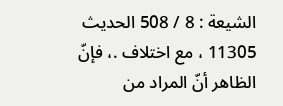الشيعة : 8 / 508 الحديث 11305 ، مع اختلاف .، فإنّ الظاهر أنّ المراد من